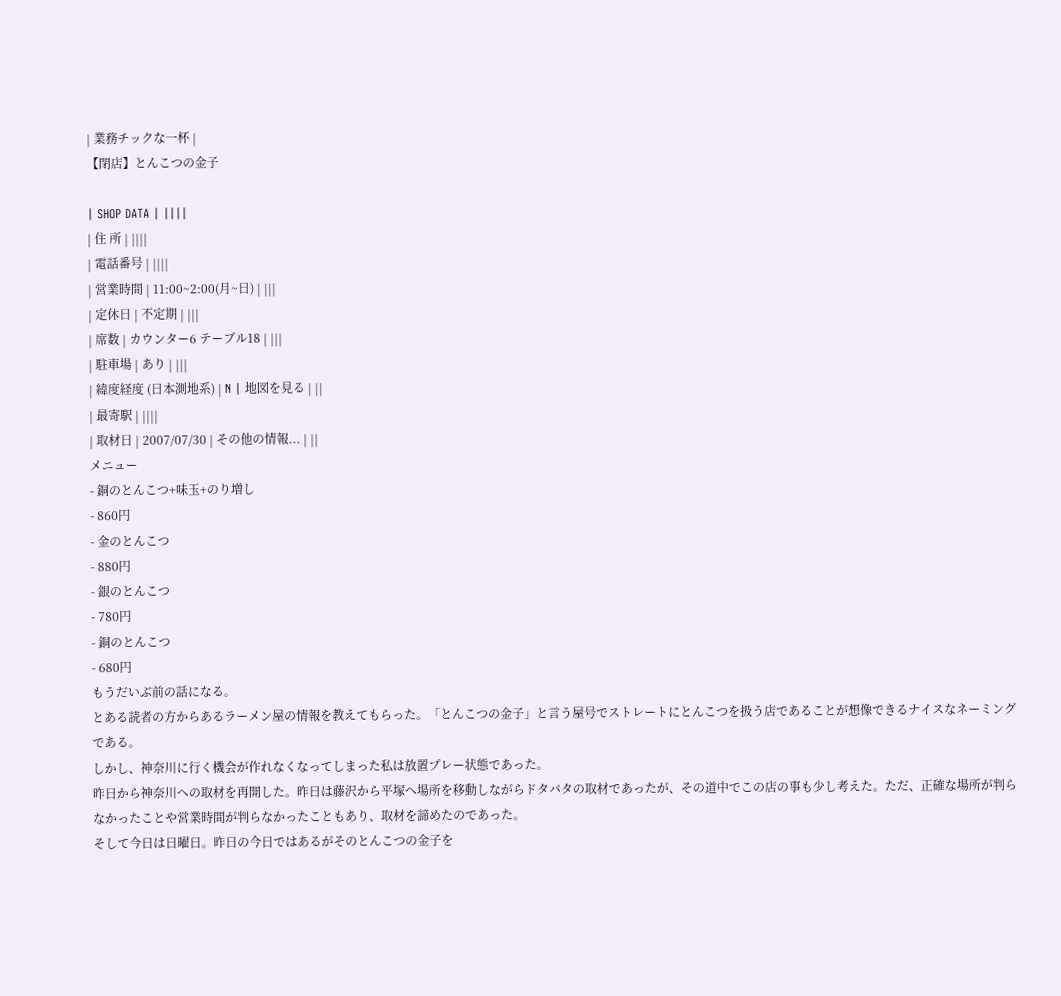| 業務チックな一杯 |
【閉店】とんこつの金子

| SHOP DATA | ||||
| 住 所 | ||||
| 電話番号 | ||||
| 営業時間 | 11:00~2:00(月~日) | |||
| 定休日 | 不定期 | |||
| 席数 | カウンター6 テーブル18 | |||
| 駐車場 | あり | |||
| 緯度経度 (日本測地系) | N | 地図を見る | ||
| 最寄駅 | ||||
| 取材日 | 2007/07/30 | その他の情報... | ||
メニュー
- 銅のとんこつ+味玉+のり増し
- 860円
- 金のとんこつ
- 880円
- 銀のとんこつ
- 780円
- 銅のとんこつ
- 680円
もうだいぶ前の話になる。
とある読者の方からあるラーメン屋の情報を教えてもらった。「とんこつの金子」と言う屋号でストレートにとんこつを扱う店であることが想像できるナイスなネーミングである。
しかし、神奈川に行く機会が作れなくなってしまった私は放置プレー状態であった。
昨日から神奈川への取材を再開した。昨日は藤沢から平塚へ場所を移動しながらドタバタの取材であったが、その道中でこの店の事も少し考えた。ただ、正確な場所が判らなかったことや営業時間が判らなかったこともあり、取材を諦めたのであった。
そして今日は日曜日。昨日の今日ではあるがそのとんこつの金子を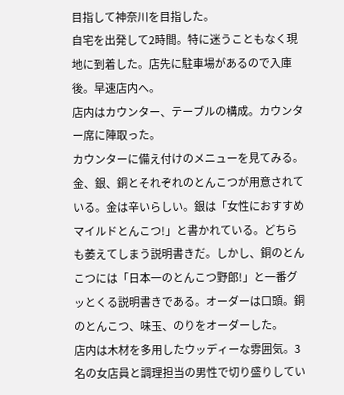目指して神奈川を目指した。
自宅を出発して2時間。特に迷うこともなく現地に到着した。店先に駐車場があるので入庫後。早速店内へ。
店内はカウンター、テーブルの構成。カウンター席に陣取った。
カウンターに備え付けのメニューを見てみる。金、銀、銅とそれぞれのとんこつが用意されている。金は辛いらしい。銀は「女性におすすめ マイルドとんこつ!」と書かれている。どちらも萎えてしまう説明書きだ。しかし、銅のとんこつには「日本一のとんこつ野郎!」と一番グッとくる説明書きである。オーダーは口頭。銅のとんこつ、味玉、のりをオーダーした。
店内は木材を多用したウッディーな雰囲気。3名の女店員と調理担当の男性で切り盛りしてい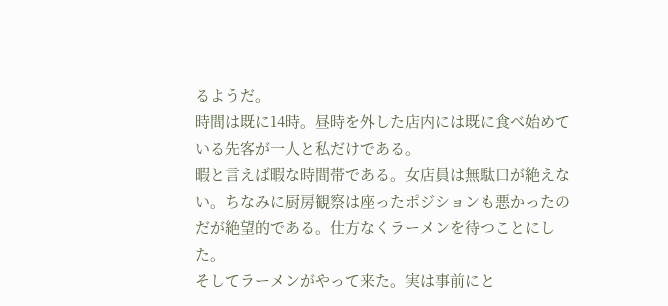るようだ。
時間は既に14時。昼時を外した店内には既に食べ始めている先客が一人と私だけである。
暇と言えば暇な時間帯である。女店員は無駄口が絶えない。ちなみに厨房観察は座ったポジションも悪かったのだが絶望的である。仕方なくラーメンを待つことにした。
そしてラーメンがやって来た。実は事前にと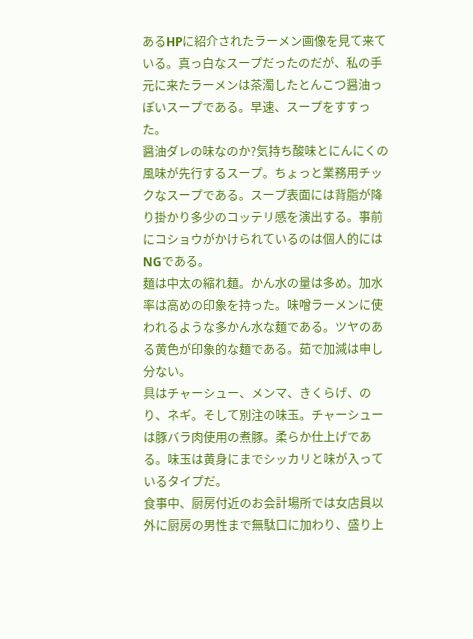あるHPに紹介されたラーメン画像を見て来ている。真っ白なスープだったのだが、私の手元に来たラーメンは茶濁したとんこつ醤油っぽいスープである。早速、スープをすすった。
醤油ダレの味なのか?気持ち酸味とにんにくの風味が先行するスープ。ちょっと業務用チックなスープである。スープ表面には背脂が降り掛かり多少のコッテリ感を演出する。事前にコショウがかけられているのは個人的にはNGである。
麺は中太の縮れ麺。かん水の量は多め。加水率は高めの印象を持った。味噌ラーメンに使われるような多かん水な麺である。ツヤのある黄色が印象的な麺である。茹で加減は申し分ない。
具はチャーシュー、メンマ、きくらげ、のり、ネギ。そして別注の味玉。チャーシューは豚バラ肉使用の煮豚。柔らか仕上げである。味玉は黄身にまでシッカリと味が入っているタイプだ。
食事中、厨房付近のお会計場所では女店員以外に厨房の男性まで無駄口に加わり、盛り上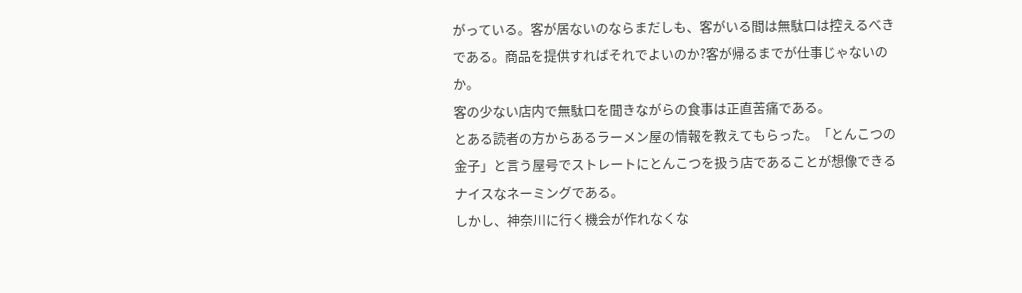がっている。客が居ないのならまだしも、客がいる間は無駄口は控えるべきである。商品を提供すればそれでよいのか?客が帰るまでが仕事じゃないのか。
客の少ない店内で無駄口を聞きながらの食事は正直苦痛である。
とある読者の方からあるラーメン屋の情報を教えてもらった。「とんこつの金子」と言う屋号でストレートにとんこつを扱う店であることが想像できるナイスなネーミングである。
しかし、神奈川に行く機会が作れなくな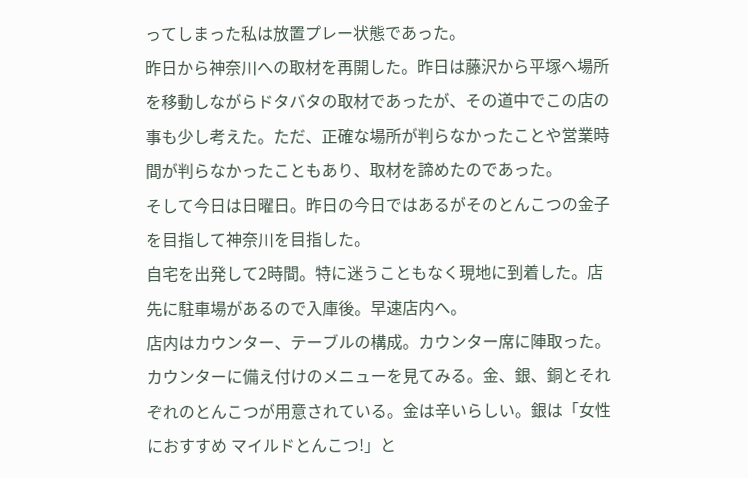ってしまった私は放置プレー状態であった。
昨日から神奈川への取材を再開した。昨日は藤沢から平塚へ場所を移動しながらドタバタの取材であったが、その道中でこの店の事も少し考えた。ただ、正確な場所が判らなかったことや営業時間が判らなかったこともあり、取材を諦めたのであった。
そして今日は日曜日。昨日の今日ではあるがそのとんこつの金子を目指して神奈川を目指した。
自宅を出発して2時間。特に迷うこともなく現地に到着した。店先に駐車場があるので入庫後。早速店内へ。
店内はカウンター、テーブルの構成。カウンター席に陣取った。
カウンターに備え付けのメニューを見てみる。金、銀、銅とそれぞれのとんこつが用意されている。金は辛いらしい。銀は「女性におすすめ マイルドとんこつ!」と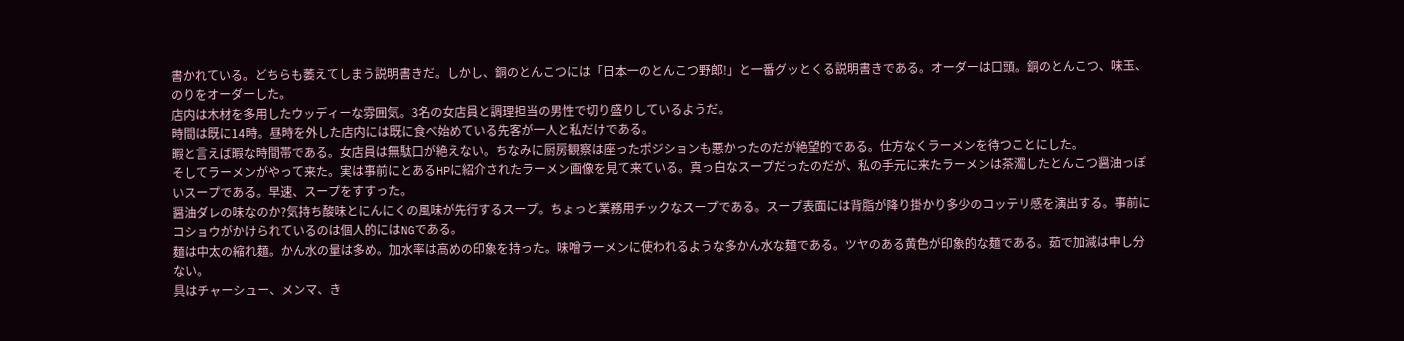書かれている。どちらも萎えてしまう説明書きだ。しかし、銅のとんこつには「日本一のとんこつ野郎!」と一番グッとくる説明書きである。オーダーは口頭。銅のとんこつ、味玉、のりをオーダーした。
店内は木材を多用したウッディーな雰囲気。3名の女店員と調理担当の男性で切り盛りしているようだ。
時間は既に14時。昼時を外した店内には既に食べ始めている先客が一人と私だけである。
暇と言えば暇な時間帯である。女店員は無駄口が絶えない。ちなみに厨房観察は座ったポジションも悪かったのだが絶望的である。仕方なくラーメンを待つことにした。
そしてラーメンがやって来た。実は事前にとあるHPに紹介されたラーメン画像を見て来ている。真っ白なスープだったのだが、私の手元に来たラーメンは茶濁したとんこつ醤油っぽいスープである。早速、スープをすすった。
醤油ダレの味なのか?気持ち酸味とにんにくの風味が先行するスープ。ちょっと業務用チックなスープである。スープ表面には背脂が降り掛かり多少のコッテリ感を演出する。事前にコショウがかけられているのは個人的にはNGである。
麺は中太の縮れ麺。かん水の量は多め。加水率は高めの印象を持った。味噌ラーメンに使われるような多かん水な麺である。ツヤのある黄色が印象的な麺である。茹で加減は申し分ない。
具はチャーシュー、メンマ、き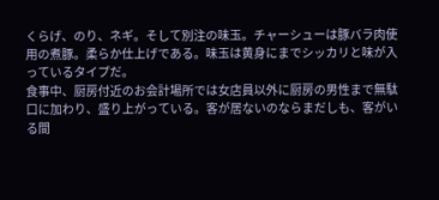くらげ、のり、ネギ。そして別注の味玉。チャーシューは豚バラ肉使用の煮豚。柔らか仕上げである。味玉は黄身にまでシッカリと味が入っているタイプだ。
食事中、厨房付近のお会計場所では女店員以外に厨房の男性まで無駄口に加わり、盛り上がっている。客が居ないのならまだしも、客がいる間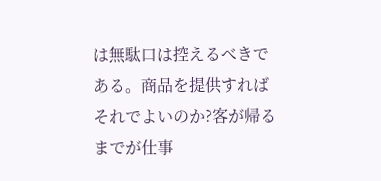は無駄口は控えるべきである。商品を提供すればそれでよいのか?客が帰るまでが仕事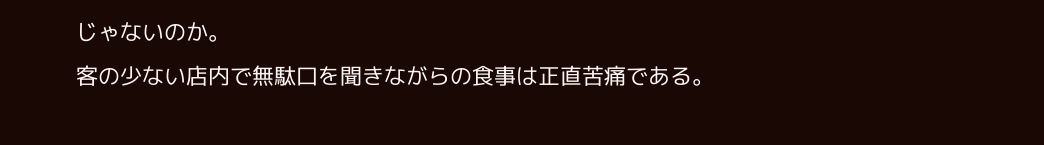じゃないのか。
客の少ない店内で無駄口を聞きながらの食事は正直苦痛である。